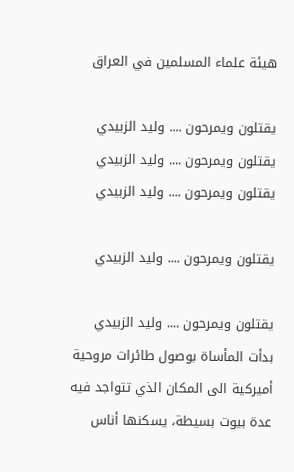هيئة علماء المسلمين في العراق

يقتلون ويمرحون .... وليد الزبيدي
يقتلون ويمرحون .... وليد الزبيدي يقتلون ويمرحون .... وليد الزبيدي

يقتلون ويمرحون .... وليد الزبيدي

يقتلون ويمرحون .... وليد الزبيدي بدأت المأساة بوصول طائرات مروحية أميركية الى المكان الذي تتواجد فيه عدة بيوت بسيطة، يسكنها أناس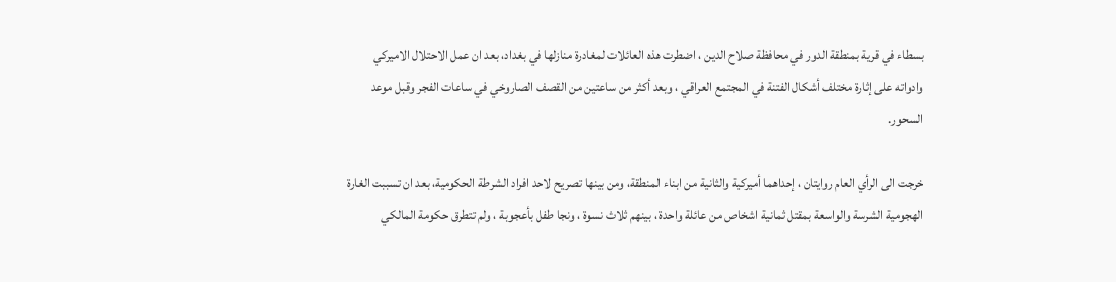بسطاء في قرية بمنطقة الدور في محافظة صلاح الدين ، اضطرت هذه العائلات لمغادرة منازلها في بغداد، بعد ان عمل الاحتلال الاميركي وادواته على إثارة مختلف أشكال الفتنة في المجتمع العراقي ، وبعد أكثر من ساعتين من القصف الصاروخي في ساعات الفجر وقبل موعد السحور.

خرجت الى الرأي العام روايتان ، إحداهما أميركية والثانية من ابناء المنطقة، ومن بينها تصريح لاحد افراد الشرطة الحكومية، بعد ان تسببت الغارة الهجومية الشرسة والواسعة بمقتل ثمانية اشخاص من عائلة واحدة ، بينهم ثلاث نسوة ، ونجا طفل بأعجوبة ، ولم تتطرق حكومة المالكي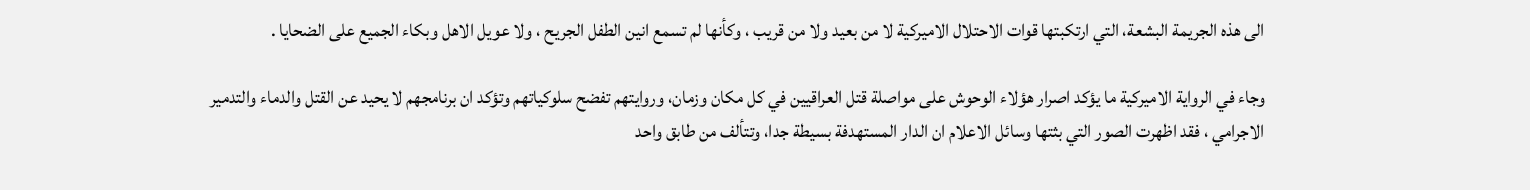الى هذه الجريمة البشعة، التي ارتكبتها قوات الاحتلال الاميركية لا من بعيد ولا من قريب ، وكأنها لم تسمع انين الطفل الجريح ، ولا عويل الاهل وبكاء الجميع على الضحايا .

وجاء في الرواية الاميركية ما يؤكد اصرار هؤلاء الوحوش على مواصلة قتل العراقيين في كل مكان وزمان، وروايتهم تفضح سلوكياتهم وتؤكد ان برنامجهم لا يحيد عن القتل والدماء والتدمير الاجرامي ، فقد اظهرت الصور التي بثتها وسائل الاعلام ان الدار المستهدفة بسيطة جدا، وتتألف من طابق واحد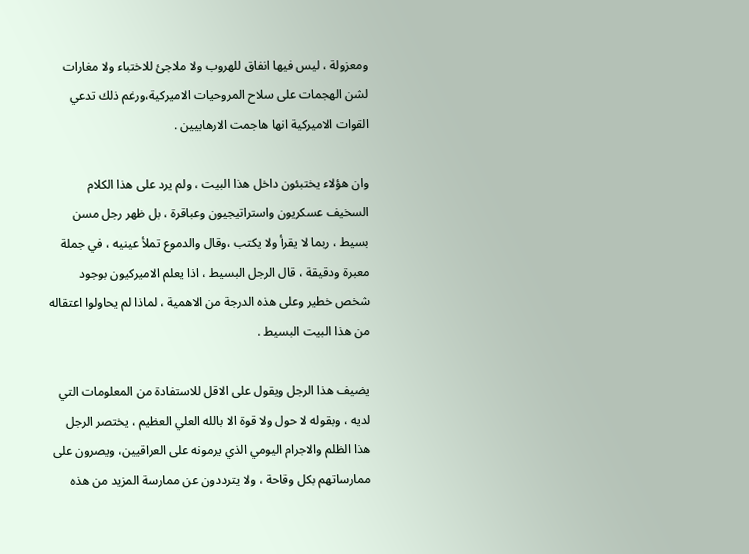ومعزولة ، ليس فيها انفاق للهروب ولا ملاجئ للاختباء ولا مغارات لشن الهجمات على سلاح المروحيات الاميركية،ورغم ذلك تدعي القوات الاميركية انها هاجمت الارهابيين .

وان هؤلاء يختبئون داخل هذا البيت ، ولم يرد على هذا الكلام السخيف عسكريون واستراتيجيون وعباقرة ، بل ظهر رجل مسن بسيط ، ربما لا يقرأ ولا يكتب ،وقال والدموع تملأ عينيه ، في جملة معبرة ودقيقة ، قال الرجل البسيط ، اذا يعلم الاميركيون بوجود شخص خطير وعلى هذه الدرجة من الاهمية ، لماذا لم يحاولوا اعتقاله من هذا البيت البسيط .

يضيف هذا الرجل ويقول على الاقل للاستفادة من المعلومات التي لديه ، وبقوله لا حول ولا قوة الا بالله العلي العظيم ، يختصر الرجل هذا الظلم والاجرام اليومي الذي يرمونه على العراقيين، ويصرون على ممارساتهم بكل وقاحة ، ولا يترددون عن ممارسة المزيد من هذه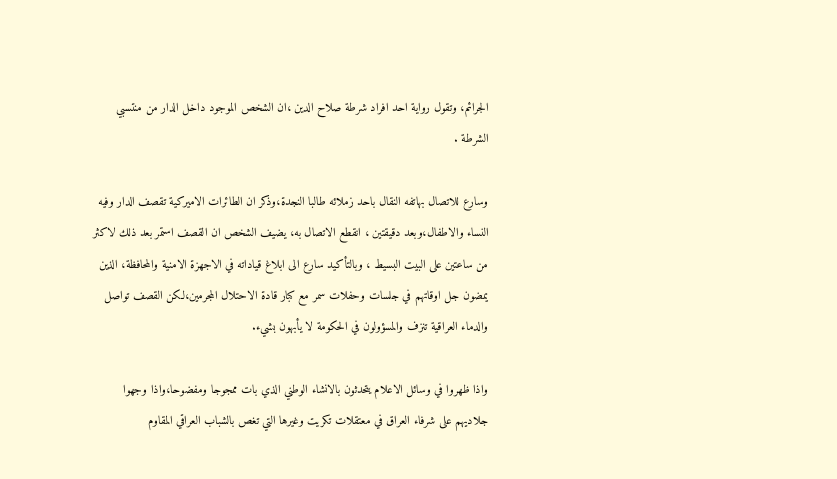الجرائم، وتقول رواية احد افراد شرطة صلاح الدين ،ان الشخص الموجود داخل الدار من منتسبي الشرطة .

وسارع للاتصال بهاتفه النقال باحد زملائه طالبا النجدة،وذكر ان الطائرات الاميركية تقصف الدار وفيه النساء والاطفال،وبعد دقيقتين ، انقطع الاتصال به، يضيف الشخص ان القصف استمر بعد ذلك لاكثر من ساعتين على البيت البسيط ، وبالتأكيد سارع الى ابلاغ قياداته في الاجهزة الامنية والمحافظة، الذين يمضون جل اوقاتهم في جلسات وحفلات سمر مع كبار قادة الاحتلال المجرمين،لكن القصف تواصل والدماء العراقية تنزف والمسؤولون في الحكومة لا يأبهون بشيء.

واذا ظهروا في وسائل الاعلام يتحدثون بالانشاء الوطني الذي بات ممجوجا ومفضوحا،واذا وجهوا جلاديهم على شرفاء العراق في معتقلات تكريت وغيرها التي تغص بالشباب العراقي المقاوم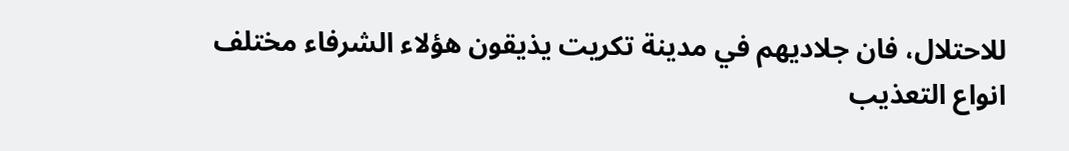للاحتلال، فان جلاديهم في مدينة تكريت يذيقون هؤلاء الشرفاء مختلف انواع التعذيب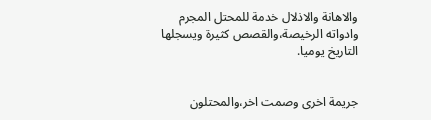والاهانة والاذلال خدمة للمحتل المجرم وادواته الرخيصة،والقصص كثيرة ويسجلها التاريخ يوميا.


جريمة اخرى وصمت اخر،والمحتلون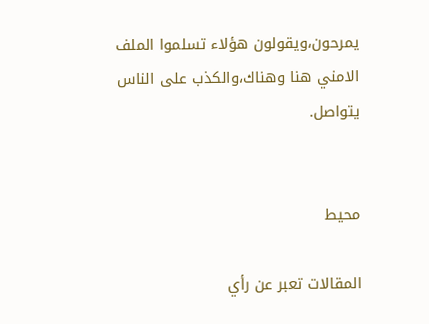يمرحون،ويقولون هؤلاء تسلموا الملف الامني هنا وهناك،والكذب على الناس يتواصل.


محيط

المقالات تعبر عن رأي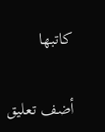كاتبها

أضف تعليق